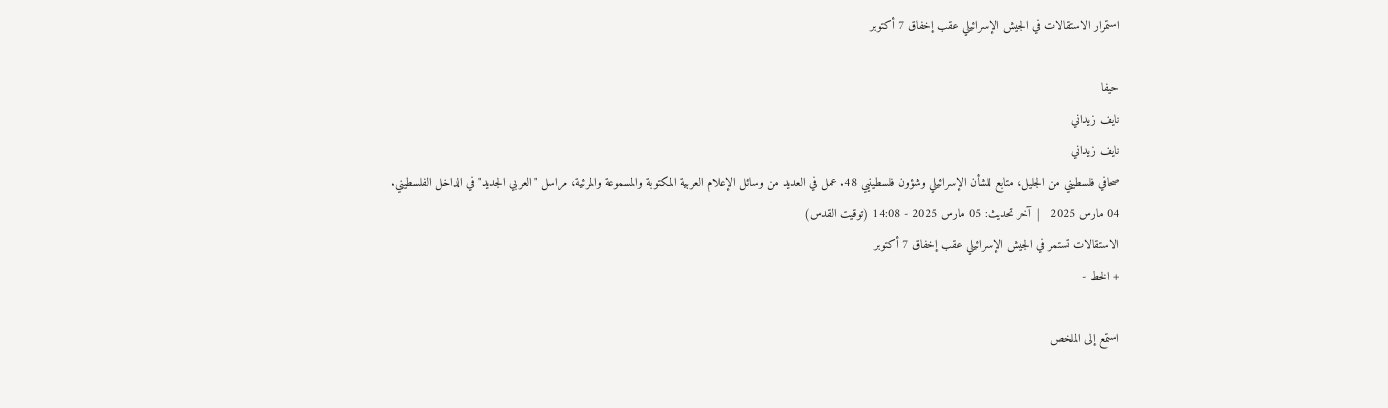استمرار الاستقالات في الجيش الإسرائيلي عقب إخفاق 7 أكتوبر

حيفا
نايف زيداني
نايف زيداني
صحافي فلسطيني من الجليل، متابع للشأن الإسرائيلي وشؤون فلسطينيي 48. عمل في العديد من وسائل الإعلام العربية المكتوبة والمسموعة والمرئية، مراسل "العربي الجديد" في الداخل الفلسطيني.
04 مارس 2025   |  آخر تحديث: 05 مارس 2025 - 14:08 (توقيت القدس)
الاستقالات تستمر في الجيش الإسرائيلي عقب إخفاق 7 أكتوبر
+ الخط -

استمع إلى الملخص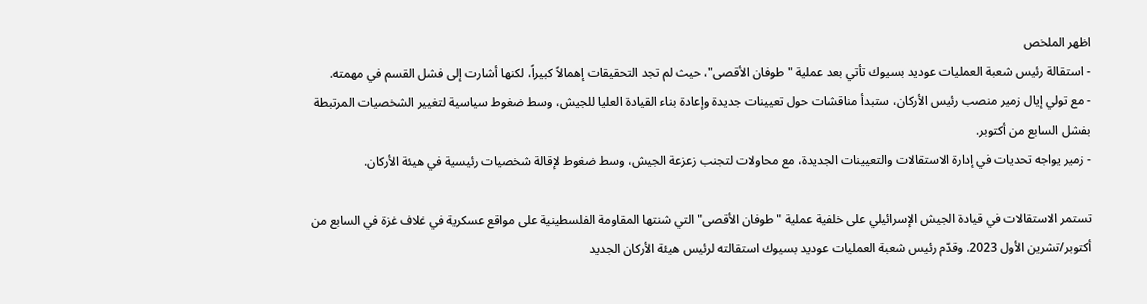اظهر الملخص
- استقالة رئيس شعبة العمليات عوديد بسيوك تأتي بعد عملية "طوفان الأقصى"، حيث لم تجد التحقيقات إهمالاً كبيراً، لكنها أشارت إلى فشل القسم في مهمته.
- مع تولي إيال زمير منصب رئيس الأركان، ستبدأ مناقشات حول تعيينات جديدة وإعادة بناء القيادة العليا للجيش، وسط ضغوط سياسية لتغيير الشخصيات المرتبطة بفشل السابع من أكتوبر.
- زمير يواجه تحديات في إدارة الاستقالات والتعيينات الجديدة، مع محاولات لتجنب زعزعة الجيش، وسط ضغوط لإقالة شخصيات رئيسية في هيئة الأركان.

تستمر الاستقالات في قيادة الجيش الإسرائيلي على خلفية عملية "طوفان الأقصى" التي شنتها المقاومة الفلسطينية على مواقع عسكرية في غلاف غزة في السابع من أكتوبر/تشرين الأول 2023. وقدّم رئيس شعبة العمليات عوديد بسيوك استقالته لرئيس هيئة الأركان الجديد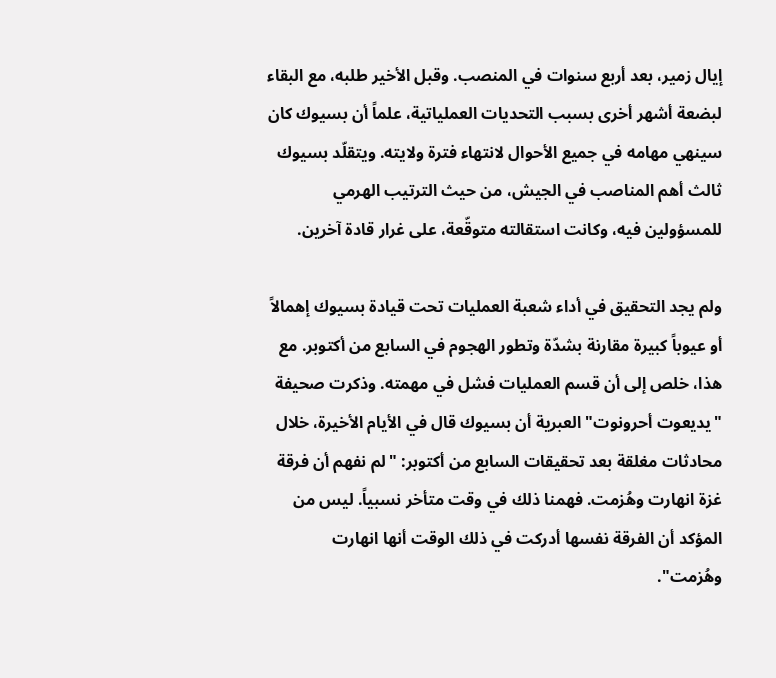إيال زمير، بعد أربع سنوات في المنصب. وقبل الأخير طلبه، مع البقاء لبضعة أشهر أخرى بسبب التحديات العملياتية، علماً أن بسيوك كان سينهي مهامه في جميع الأحوال لانتهاء فترة ولايته. ويتقلّد بسيوك ثالث أهم المناصب في الجيش، من حيث الترتيب الهرمي للمسؤولين فيه، وكانت استقالته متوقّعة، على غرار قادة آخرين.

ولم يجد التحقيق في أداء شعبة العمليات تحت قيادة بسيوك إهمالاً أو عيوباً كبيرة مقارنة بشدّة وتطور الهجوم في السابع من أكتوبر. مع هذا، خلص إلى أن قسم العمليات فشل في مهمته. وذكرت صحيفة "يديعوت أحرونوت" العبرية أن بسيوك قال في الأيام الأخيرة، خلال محادثات مغلقة بعد تحقيقات السابع من أكتوبر: "لم نفهم أن فرقة غزة انهارت وهُزمت. فهمنا ذلك في وقت متأخر نسبياً. ليس من المؤكد أن الفرقة نفسها أدركت في ذلك الوقت أنها انهارت وهُزمت".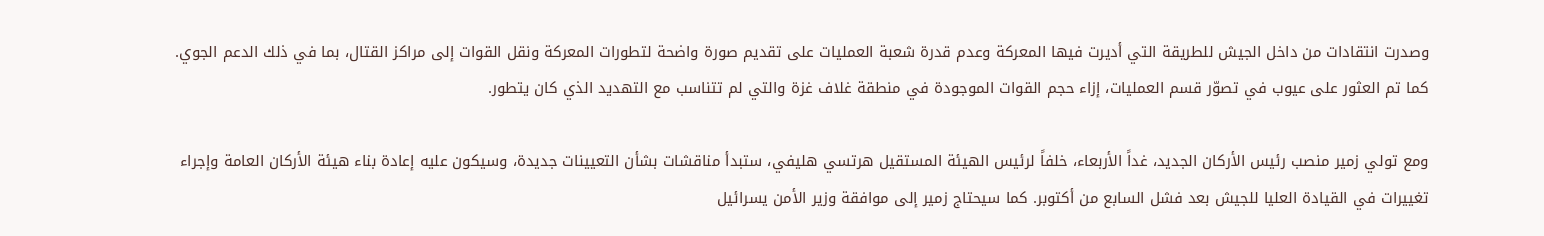وصدرت انتقادات من داخل الجيش للطريقة التي أديرت فيها المعركة وعدم قدرة شعبة العمليات على تقديم صورة واضحة لتطورات المعركة ونقل القوات إلى مراكز القتال، بما في ذلك الدعم الجوي. كما تم العثور على عيوب في تصوّر قسم العمليات، إزاء حجم القوات الموجودة في منطقة غلاف غزة والتي لم تتناسب مع التهديد الذي كان يتطور.

ومع تولي زمير منصب رئيس الأركان الجديد، غداً الأربعاء، خلفاً لرئيس الهيئة المستقيل هرتسي هليفي، ستبدأ مناقشات بشأن التعيينات جديدة، وسيكون عليه إعادة بناء هيئة الأركان العامة وإجراء تغييرات في القيادة العليا للجيش بعد فشل السابع من أكتوبر. كما سيحتاج زمير إلى موافقة وزير الأمن يسرائيل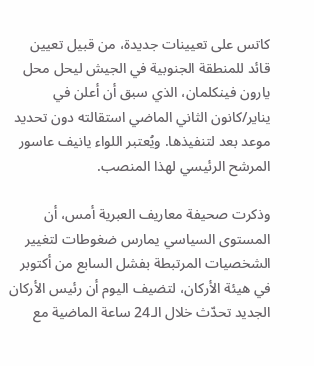كاتس على تعيينات جديدة، من قبيل تعيين قائد للمنطقة الجنوبية في الجيش ليحل محل يارون فينكلمان، الذي سبق أن أعلن في يناير/كانون الثاني الماضي استقالته دون تحديد موعد بعد لتنفيذها. ويُعتبر اللواء يانيف عاسور المرشح الرئيسي لهذا المنصب.

وذكرت صحيفة معاريف العبرية أمس، أن المستوى السياسي يمارس ضغوطات لتغيير الشخصيات المرتبطة بفشل السابع من أكتوبر في هيئة الأركان، لتضيف اليوم أن رئيس الأركان الجديد تحدّث خلال الـ24 ساعة الماضية مع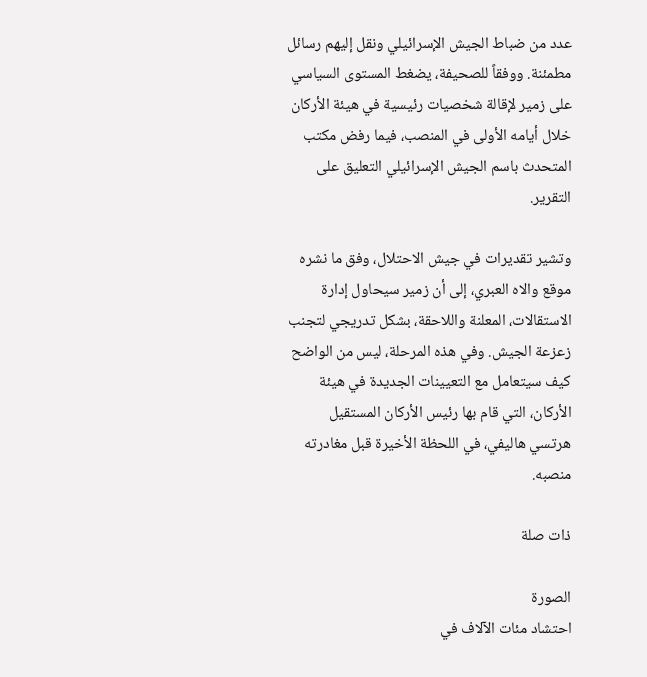عدد من ضباط الجيش الإسرائيلي ونقل إليهم رسائل مطمئنة. ووفقاً للصحيفة، يضغط المستوى السياسي على زمير لإقالة شخصيات رئيسية في هيئة الأركان خلال أيامه الأولى في المنصب، فيما رفض مكتب المتحدث باسم الجيش الإسرائيلي التعليق على التقرير.

وتشير تقديرات في جيش الاحتلال، وفق ما نشره موقع والاه العبري، إلى أن زمير سيحاول إدارة الاستقالات، المعلنة واللاحقة، بشكل تدريجي لتجنب زعزعة الجيش. وفي هذه المرحلة، ليس من الواضح كيف سيتعامل مع التعيينات الجديدة في هيئة الأركان، التي قام بها رئيس الأركان المستقيل هرتسي هاليفي، في اللحظة الأخيرة قبل مغادرته منصبه.

ذات صلة

الصورة
احتشاد مئات الآلاف في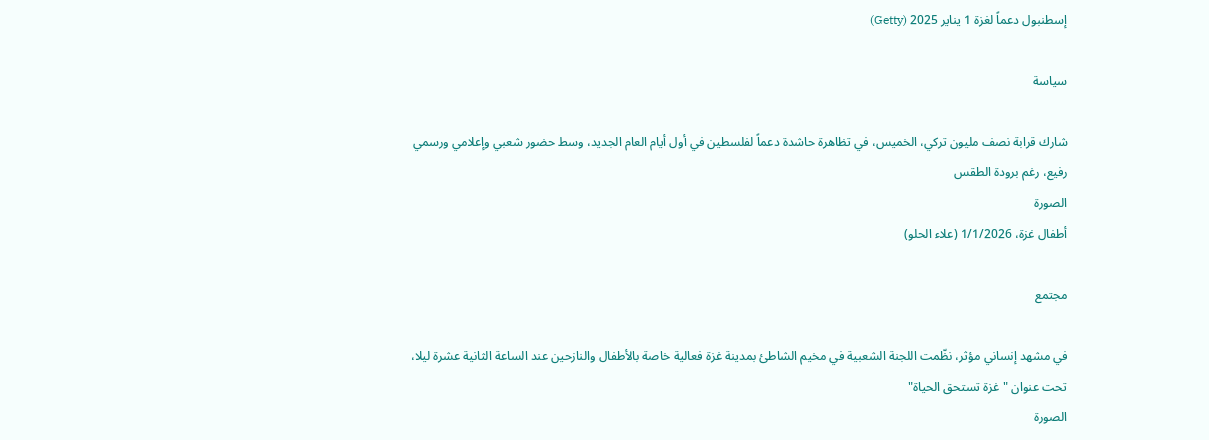إسطنبول دعماً لغزة 1 يناير 2025 (Getty)

سياسة

شارك قرابة نصف مليون تركي، الخميس، في تظاهرة حاشدة دعماً لفلسطين في أول أيام العام الجديد، وسط حضور شعبي وإعلامي ورسمي رفيع، رغم برودة الطقس
الصورة
أطفال غزة، 1/1/2026 (علاء الحلو)

مجتمع

في مشهد إنساني مؤثر، نظّمت اللجنة الشعبية في مخيم الشاطئ بمدينة غزة فعالية خاصة بالأطفال والنازحين عند الساعة الثانية عشرة ليلا، تحت عنوان "غزة تستحق الحياة"
الصورة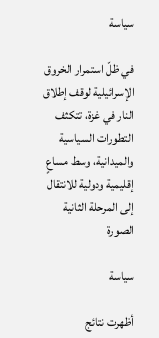سياسة

في ظلّ استمرار الخروق الإسرائيلية لوقف إطلاق النار في غزة، تتكثف التطورات السياسية والميدانية، وسط مساعٍ إقليمية ودولية للانتقال إلى المرحلة الثانية
الصورة

سياسة

أظهرت نتائج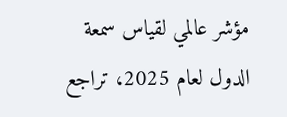مؤشر عالمي لقياس سمعة الدول لعام 2025، تراجع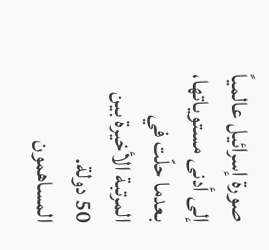صورة إسرائيل عالمياً إلى أدنى مستوياتها، بعدما حلّت في المرتبة الأخيرة بين 50 دولة.
المساهمون